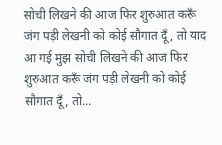सोची लिखने की आज फिर शुरुआत करूँ जंग पड़ी लेखनी को कोई सौगात दूँ, तो याद आ गई मुझ सोची लिखने की आज फिर शुरुआत करूँ जंग पड़ी लेखनी को कोई सौगात दूँ, तो...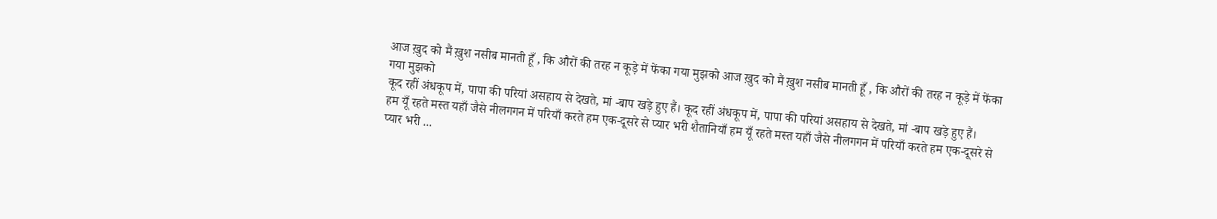आज ख़ुद को मैं ख़ुश नसीब मानती हूँ , कि औरों की तरह न कूड़े में फेंका गया मुझको आज ख़ुद को मैं ख़ुश नसीब मानती हूँ , कि औरों की तरह न कूड़े में फेंका गया मुझको
कूद रहीं अंधकूप में, पापा की परियां असहाय से देखते, मां -बाप खड़े हुए हैं। कूद रहीं अंधकूप में, पापा की परियां असहाय से देखते, मां -बाप खड़े हुए हैं।
हम यूँ रहते मस्त यहाँ जैसे नीलगगन में परियाँ करते हम एक-दूसरे से प्यार भरी शैतानियाँ हम यूँ रहते मस्त यहाँ जैसे नीलगगन में परियाँ करते हम एक-दूसरे से प्यार भरी ...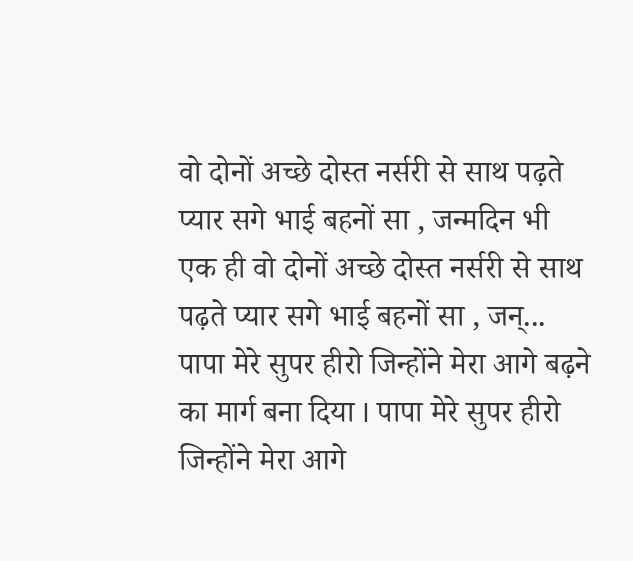वो दोनों अच्छे दोस्त नर्सरी से साथ पढ़ते प्यार सगे भाई बहनों सा , जन्मदिन भी एक ही वो दोनों अच्छे दोस्त नर्सरी से साथ पढ़ते प्यार सगे भाई बहनों सा , जन्...
पापा मेरे सुपर हीरो जिन्होंने मेरा आगे बढ़ने का मार्ग बना दिया I पापा मेरे सुपर हीरो जिन्होंने मेरा आगे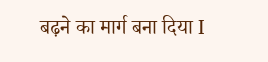बढ़ने का मार्ग बना दिया I